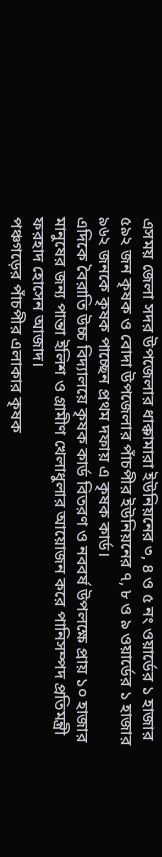এসময় জেলা সদর উপজেলার ধাক্কামারা ইউনিয়নের ৩, ৪ ও ৫ নং ওয়ার্ডের ১ হাজার ৫৯২ জন কৃষক ও বোদা উপজেলার পাঁচপীর ইউনিয়নের ৭, ৮ ও ৯ ওয়ার্ডের ১ হাজার ৯৬২ জনকে কৃষক পাচ্ছেন প্রথম দফায় এ কৃষক কার্ড।
এদিকে বৈরাতি উচ্চ বিদ্যালয়ে কৃষক কার্ড বিতরণ ও নববর্ষ উপলক্ষে প্রায় ১০ হাজার মানুষের জন্য পান্তা ইলিশ ও গ্রামীণ খেলাধুলার আয়োজন করে পানিসম্পদ প্রতিমন্ত্রী ফরহাদ হোসেন আজাদ।
পঞ্চগড়ের পাঁচপীর এলাকার কৃষক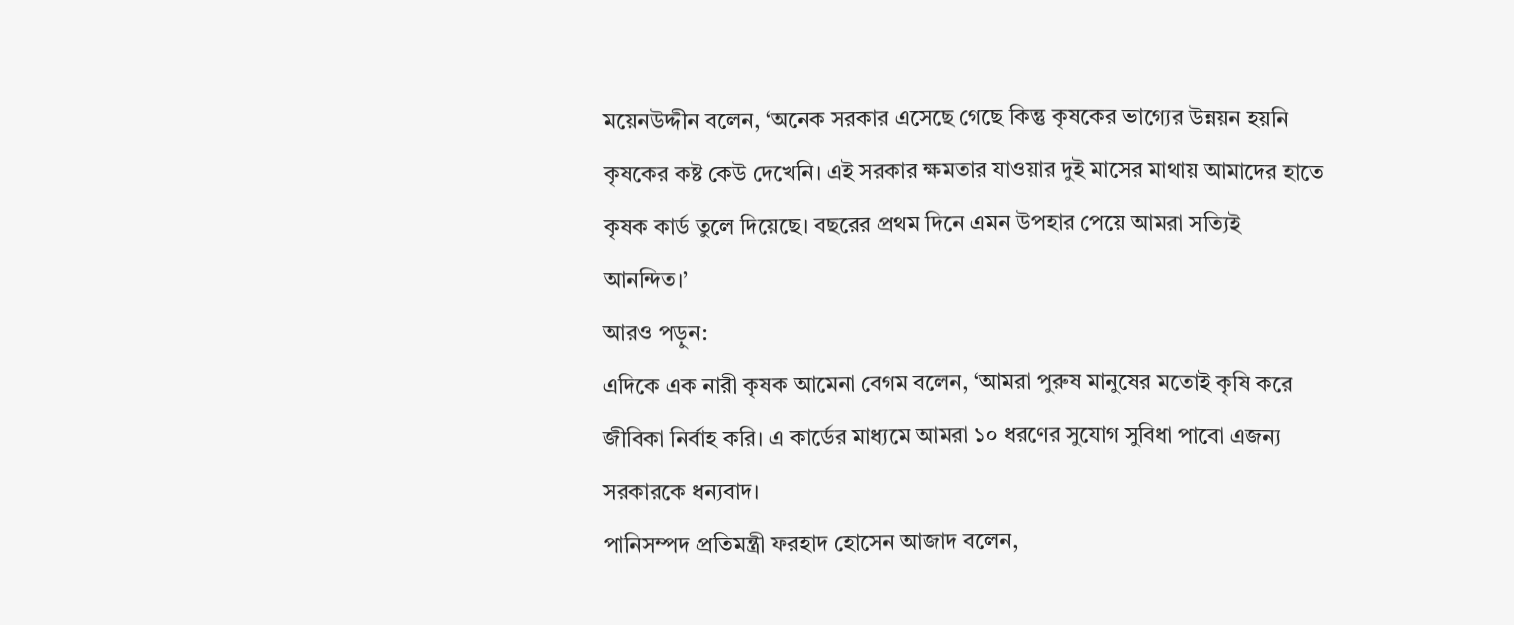ময়েনউদ্দীন বলেন, ‘অনেক সরকার এসেছে গেছে কিন্তু কৃষকের ভাগ্যের উন্নয়ন হয়নি কৃষকের কষ্ট কেউ দেখেনি। এই সরকার ক্ষমতার যাওয়ার দুই মাসের মাথায় আমাদের হাতে কৃষক কার্ড তুলে দিয়েছে। বছরের প্রথম দিনে এমন উপহার পেয়ে আমরা সত্যিই আনন্দিত।’
আরও পড়ুন:
এদিকে এক নারী কৃষক আমেনা বেগম বলেন, ‘আমরা পুরুষ মানুষের মতোই কৃষি করে জীবিকা নির্বাহ করি। এ কার্ডের মাধ্যমে আমরা ১০ ধরণের সুযোগ সুবিধা পাবো এজন্য সরকারকে ধন্যবাদ।
পানিসম্পদ প্রতিমন্ত্রী ফরহাদ হোসেন আজাদ বলেন,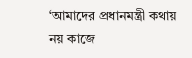‘আমাদের প্রধানমন্ত্রী কথায় নয় কাজে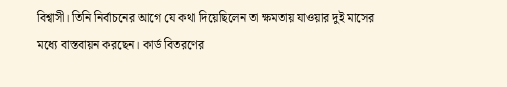বিশ্বাসী। তিনি নির্বাচনের আগে যে কথা দিয়েছিলেন তা ক্ষমতায় যাওয়ার দুই মাসের মধ্যে বাস্তবায়ন করছেন। কার্ড বিতরণের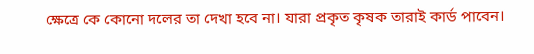ক্ষেত্রে কে কোনো দলের তা দেখা হবে না। যারা প্রকৃত কৃষক তারাই কার্ড পাবেন।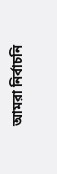আমরা নির্বাচনি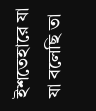ইশতেহারে যা যা বলেছি তা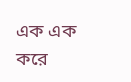এক এক করে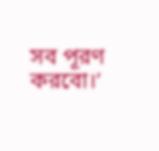সব পূরণ করবো।’